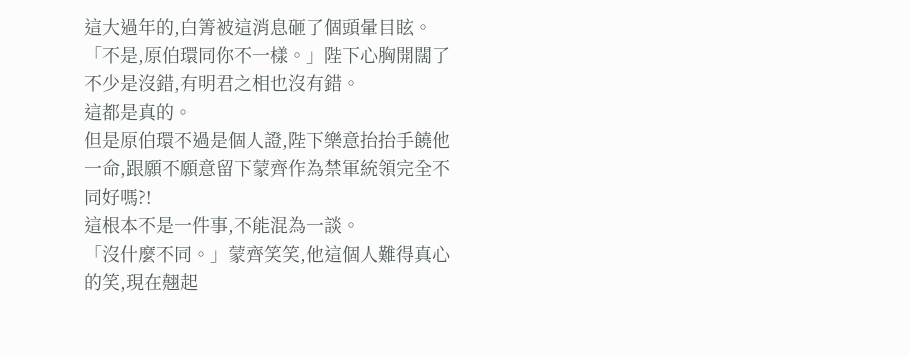這大過年的,白箐被這消息砸了個頭暈目眩。
「不是,原伯環同你不一樣。」陛下心胸開闊了不少是沒錯,有明君之相也沒有錯。
這都是真的。
但是原伯環不過是個人證,陛下樂意抬抬手饒他一命,跟願不願意留下蒙齊作為禁軍統領完全不同好嗎?!
這根本不是一件事,不能混為一談。
「沒什麼不同。」蒙齊笑笑,他這個人難得真心的笑,現在翹起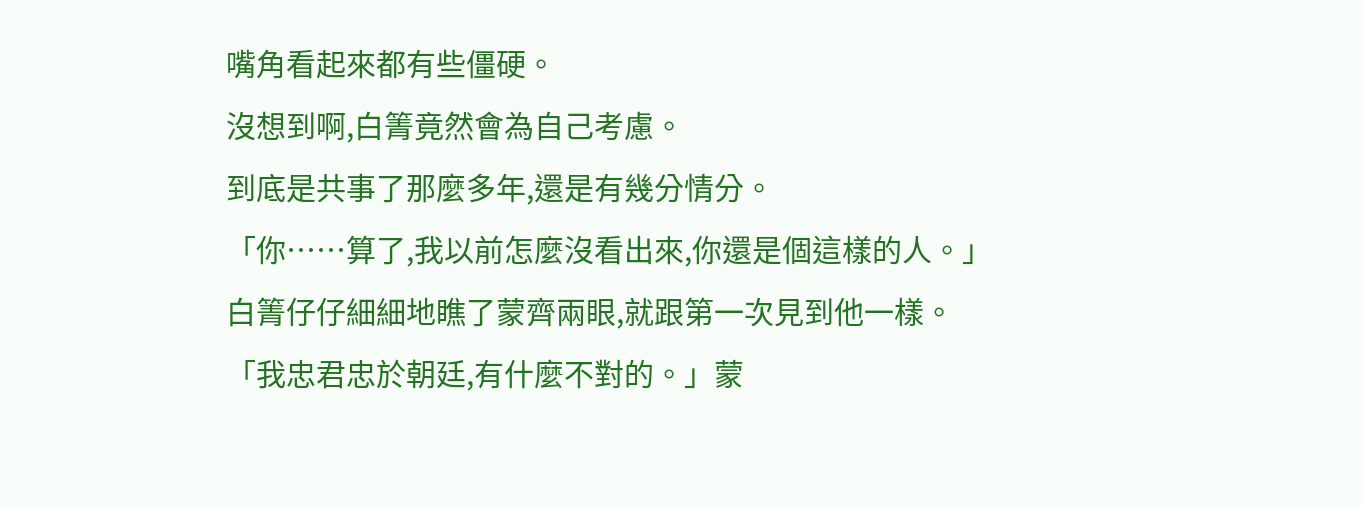嘴角看起來都有些僵硬。
沒想到啊,白箐竟然會為自己考慮。
到底是共事了那麼多年,還是有幾分情分。
「你……算了,我以前怎麼沒看出來,你還是個這樣的人。」白箐仔仔細細地瞧了蒙齊兩眼,就跟第一次見到他一樣。
「我忠君忠於朝廷,有什麼不對的。」蒙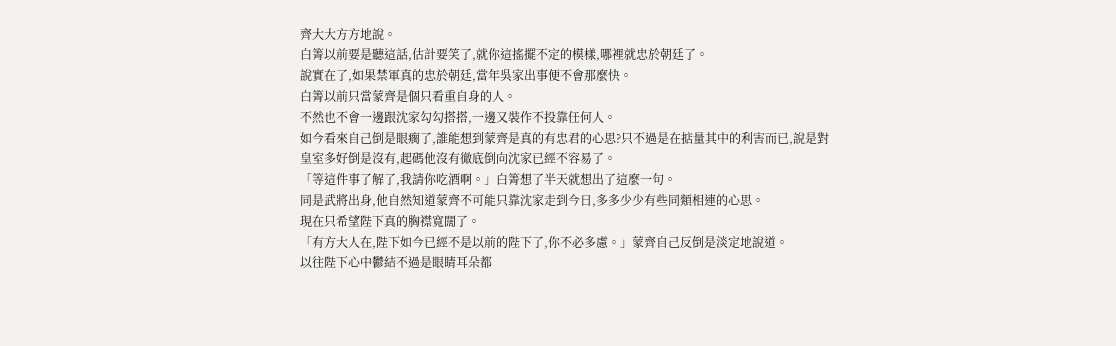齊大大方方地說。
白箐以前要是聽這話,估計要笑了,就你這搖擺不定的模樣,哪裡就忠於朝廷了。
說實在了,如果禁軍真的忠於朝廷,當年吳家出事便不會那麼快。
白箐以前只當蒙齊是個只看重自身的人。
不然也不會一邊跟沈家勾勾搭搭,一邊又裝作不投靠任何人。
如今看來自己倒是眼瘸了,誰能想到蒙齊是真的有忠君的心思?只不過是在掂量其中的利害而已,說是對皇室多好倒是沒有,起碼他沒有徹底倒向沈家已經不容易了。
「等這件事了解了,我請你吃酒啊。」白箐想了半天就想出了這麼一句。
同是武將出身,他自然知道蒙齊不可能只靠沈家走到今日,多多少少有些同類相連的心思。
現在只希望陛下真的胸襟寬闊了。
「有方大人在,陛下如今已經不是以前的陛下了,你不必多慮。」蒙齊自己反倒是淡定地說道。
以往陛下心中鬱結不過是眼睛耳朵都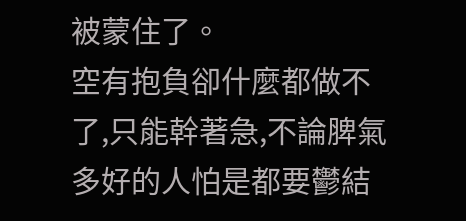被蒙住了。
空有抱負卻什麼都做不了,只能幹著急,不論脾氣多好的人怕是都要鬱結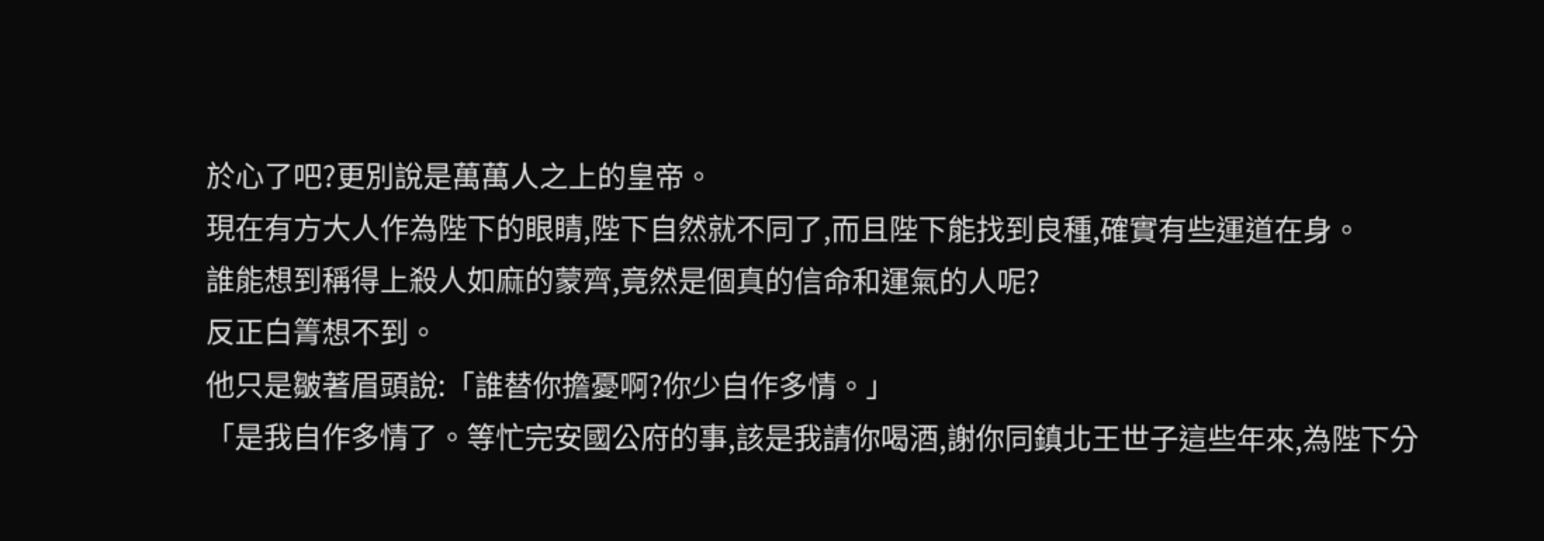於心了吧?更別說是萬萬人之上的皇帝。
現在有方大人作為陛下的眼睛,陛下自然就不同了,而且陛下能找到良種,確實有些運道在身。
誰能想到稱得上殺人如麻的蒙齊,竟然是個真的信命和運氣的人呢?
反正白箐想不到。
他只是皺著眉頭說:「誰替你擔憂啊?你少自作多情。」
「是我自作多情了。等忙完安國公府的事,該是我請你喝酒,謝你同鎮北王世子這些年來,為陛下分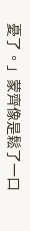憂了。」蒙齊像是鬆了一口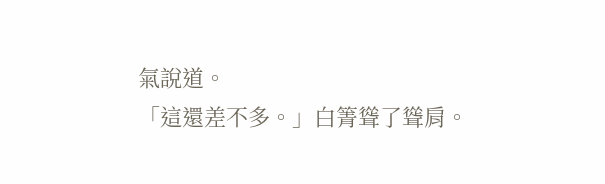氣說道。
「這還差不多。」白箐聳了聳肩。